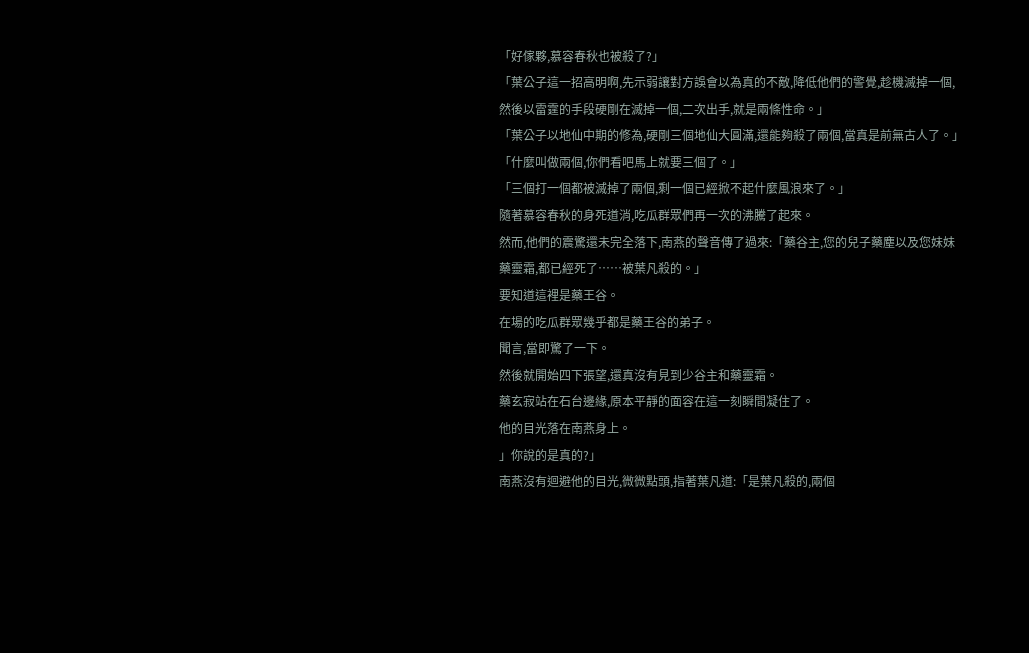「好傢夥,慕容春秋也被殺了?」
「葉公子這一招高明啊,先示弱讓對方誤會以為真的不敵,降低他們的警覺,趁機滅掉一個,然後以雷霆的手段硬剛在滅掉一個,二次出手,就是兩條性命。」
「葉公子以地仙中期的修為,硬剛三個地仙大圓滿,還能夠殺了兩個,當真是前無古人了。」
「什麼叫做兩個,你們看吧馬上就要三個了。」
「三個打一個都被滅掉了兩個,剩一個已經掀不起什麼風浪來了。」
隨著慕容春秋的身死道消,吃瓜群眾們再一次的沸騰了起來。
然而,他們的震驚還未完全落下,南燕的聲音傳了過來:「藥谷主,您的兒子藥塵以及您妹妹藥靈霜,都已經死了……被葉凡殺的。」
要知道這裡是藥王谷。
在場的吃瓜群眾幾乎都是藥王谷的弟子。
聞言,當即驚了一下。
然後就開始四下張望,還真沒有見到少谷主和藥靈霜。
藥玄寂站在石台邊緣,原本平靜的面容在這一刻瞬間凝住了。
他的目光落在南燕身上。
」你說的是真的?」
南燕沒有迴避他的目光,微微點頭,指著葉凡道:「是葉凡殺的,兩個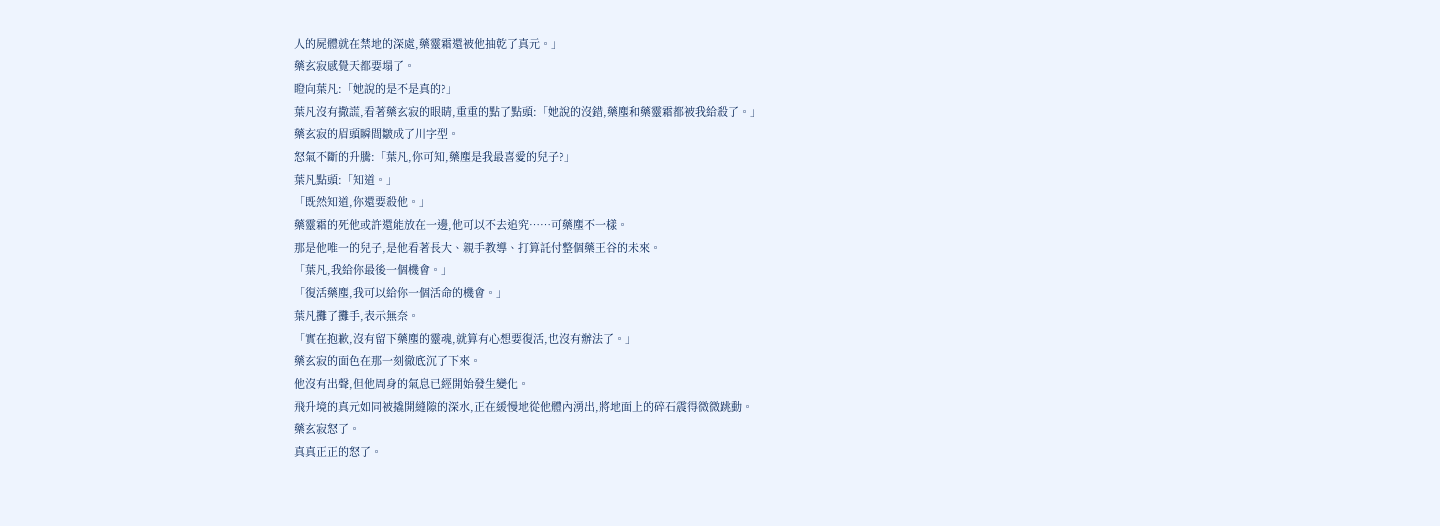人的屍體就在禁地的深處,藥靈霜還被他抽乾了真元。」
藥玄寂感覺天都要塌了。
瞪向葉凡:「她說的是不是真的?」
葉凡沒有撒謊,看著藥玄寂的眼睛,重重的點了點頭:「她說的沒錯,藥塵和藥靈霜都被我給殺了。」
藥玄寂的眉頭瞬間皺成了川字型。
怒氣不斷的升騰:「葉凡,你可知,藥塵是我最喜愛的兒子?」
葉凡點頭:「知道。」
「既然知道,你還要殺他。」
藥靈霜的死他或許還能放在一邊,他可以不去追究……可藥塵不一樣。
那是他唯一的兒子,是他看著長大、親手教導、打算託付整個藥王谷的未來。
「葉凡,我給你最後一個機會。」
「復活藥塵,我可以給你一個活命的機會。」
葉凡攤了攤手,表示無奈。
「實在抱歉,沒有留下藥塵的靈魂,就算有心想要復活,也沒有辦法了。」
藥玄寂的面色在那一刻徹底沉了下來。
他沒有出聲,但他周身的氣息已經開始發生變化。
飛升境的真元如同被撬開縫隙的深水,正在緩慢地從他體內湧出,將地面上的碎石震得微微跳動。
藥玄寂怒了。
真真正正的怒了。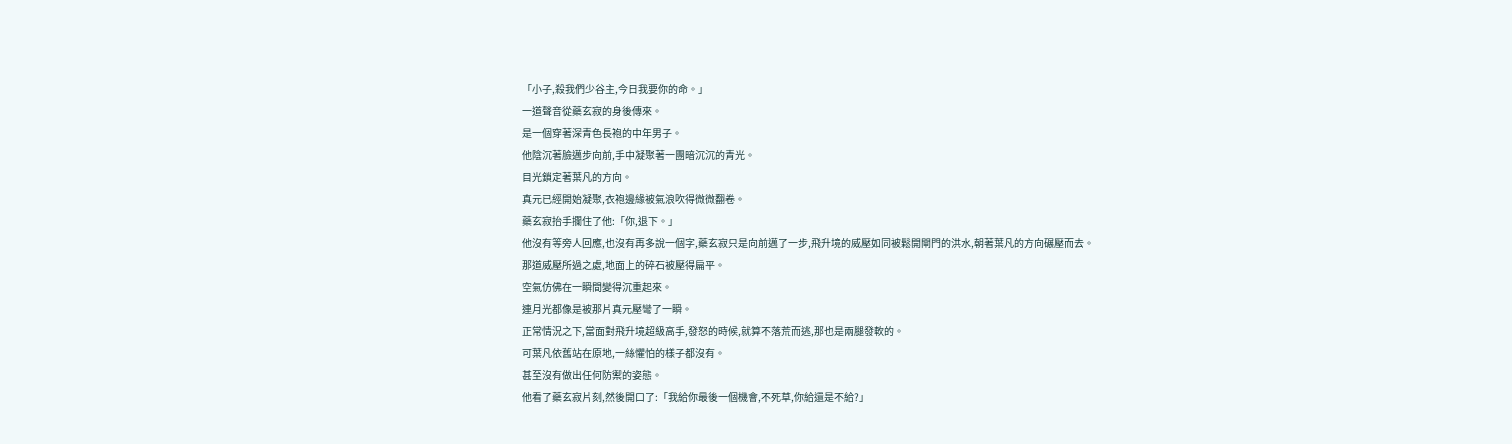「小子,殺我們少谷主,今日我要你的命。」
一道聲音從藥玄寂的身後傳來。
是一個穿著深青色長袍的中年男子。
他陰沉著臉邁步向前,手中凝聚著一團暗沉沉的青光。
目光鎖定著葉凡的方向。
真元已經開始凝聚,衣袍邊緣被氣浪吹得微微翻卷。
藥玄寂抬手攔住了他:「你,退下。」
他沒有等旁人回應,也沒有再多說一個字,藥玄寂只是向前邁了一步,飛升境的威壓如同被鬆開閘門的洪水,朝著葉凡的方向碾壓而去。
那道威壓所過之處,地面上的碎石被壓得扁平。
空氣仿佛在一瞬間變得沉重起來。
連月光都像是被那片真元壓彎了一瞬。
正常情況之下,當面對飛升境超級高手,發怒的時候,就算不落荒而逃,那也是兩腿發軟的。
可葉凡依舊站在原地,一絲懼怕的樣子都沒有。
甚至沒有做出任何防禦的姿態。
他看了藥玄寂片刻,然後開口了:「我給你最後一個機會,不死草,你給還是不給?」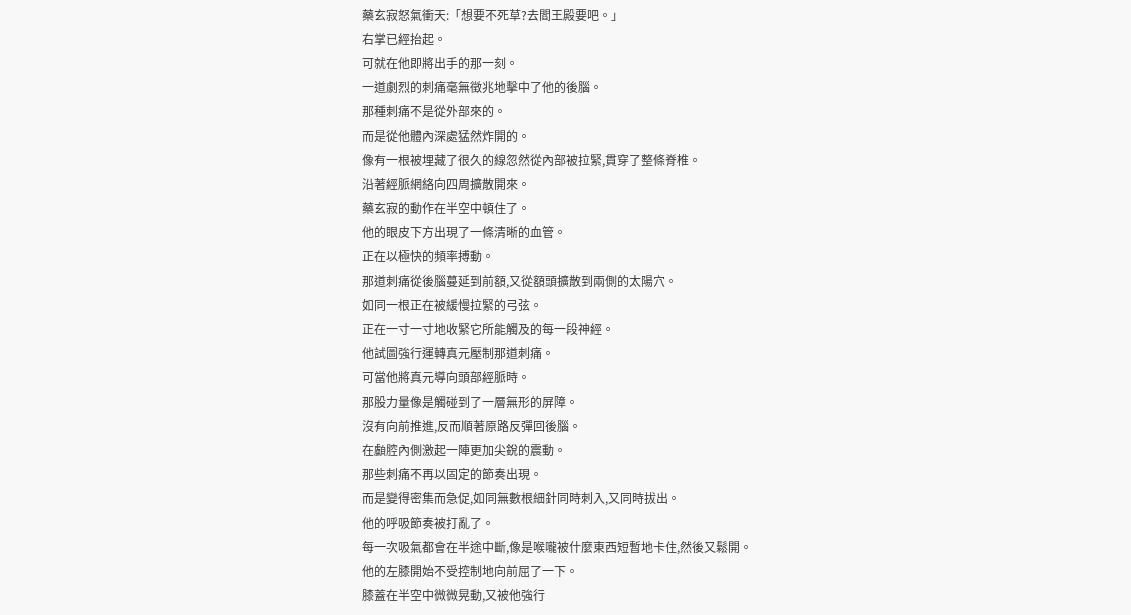藥玄寂怒氣衝天:「想要不死草?去閻王殿要吧。」
右掌已經抬起。
可就在他即將出手的那一刻。
一道劇烈的刺痛毫無徵兆地擊中了他的後腦。
那種刺痛不是從外部來的。
而是從他體內深處猛然炸開的。
像有一根被埋藏了很久的線忽然從內部被拉緊,貫穿了整條脊椎。
沿著經脈網絡向四周擴散開來。
藥玄寂的動作在半空中頓住了。
他的眼皮下方出現了一條清晰的血管。
正在以極快的頻率搏動。
那道刺痛從後腦蔓延到前額,又從額頭擴散到兩側的太陽穴。
如同一根正在被緩慢拉緊的弓弦。
正在一寸一寸地收緊它所能觸及的每一段神經。
他試圖強行運轉真元壓制那道刺痛。
可當他將真元導向頭部經脈時。
那股力量像是觸碰到了一層無形的屏障。
沒有向前推進,反而順著原路反彈回後腦。
在顱腔內側激起一陣更加尖銳的震動。
那些刺痛不再以固定的節奏出現。
而是變得密集而急促,如同無數根細針同時刺入,又同時拔出。
他的呼吸節奏被打亂了。
每一次吸氣都會在半途中斷,像是喉嚨被什麼東西短暫地卡住,然後又鬆開。
他的左膝開始不受控制地向前屈了一下。
膝蓋在半空中微微晃動,又被他強行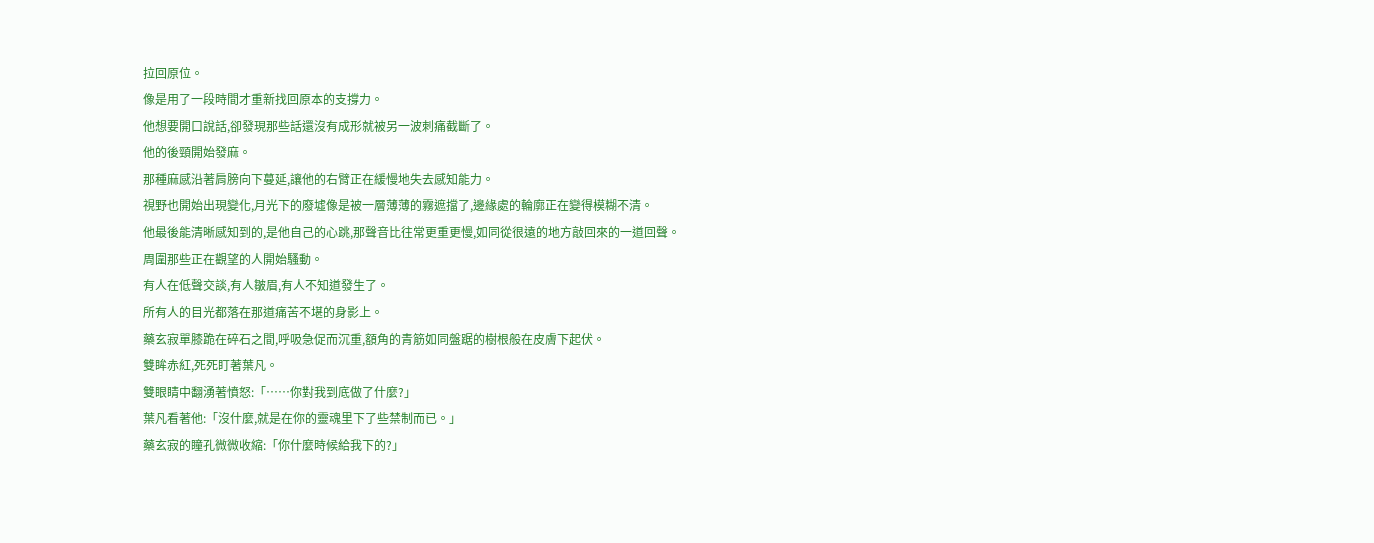拉回原位。
像是用了一段時間才重新找回原本的支撐力。
他想要開口說話,卻發現那些話還沒有成形就被另一波刺痛截斷了。
他的後頸開始發麻。
那種麻感沿著肩膀向下蔓延,讓他的右臂正在緩慢地失去感知能力。
視野也開始出現變化,月光下的廢墟像是被一層薄薄的霧遮擋了,邊緣處的輪廓正在變得模糊不清。
他最後能清晰感知到的,是他自己的心跳,那聲音比往常更重更慢,如同從很遠的地方敲回來的一道回聲。
周圍那些正在觀望的人開始騷動。
有人在低聲交談,有人皺眉,有人不知道發生了。
所有人的目光都落在那道痛苦不堪的身影上。
藥玄寂單膝跪在碎石之間,呼吸急促而沉重,額角的青筋如同盤踞的樹根般在皮膚下起伏。
雙眸赤紅,死死盯著葉凡。
雙眼睛中翻湧著憤怒:「……你對我到底做了什麼?」
葉凡看著他:「沒什麼,就是在你的靈魂里下了些禁制而已。」
藥玄寂的瞳孔微微收縮:「你什麼時候給我下的?」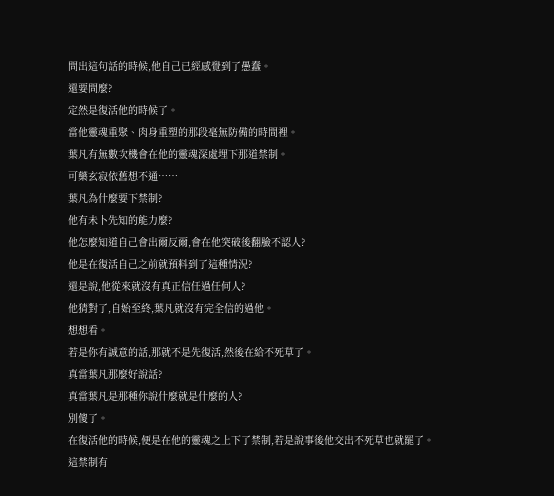問出這句話的時候,他自己已經感覺到了愚蠢。
還要問麼?
定然是復活他的時候了。
當他靈魂重聚、肉身重塑的那段毫無防備的時間裡。
葉凡有無數次機會在他的靈魂深處埋下那道禁制。
可藥玄寂依舊想不通……
葉凡為什麼要下禁制?
他有未卜先知的能力麼?
他怎麼知道自己會出爾反爾,會在他突破後翻臉不認人?
他是在復活自己之前就預料到了這種情況?
還是說,他從來就沒有真正信任過任何人?
他猜對了,自始至終,葉凡就沒有完全信的過他。
想想看。
若是你有誠意的話,那就不是先復活,然後在給不死草了。
真當葉凡那麼好說話?
真當葉凡是那種你說什麼就是什麼的人?
別傻了。
在復活他的時候,便是在他的靈魂之上下了禁制,若是說事後他交出不死草也就罷了。
這禁制有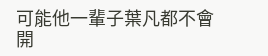可能他一輩子葉凡都不會開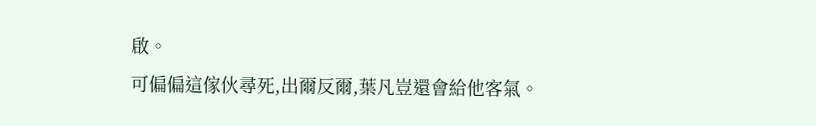啟。
可偏偏這傢伙尋死,出爾反爾,葉凡豈還會給他客氣。